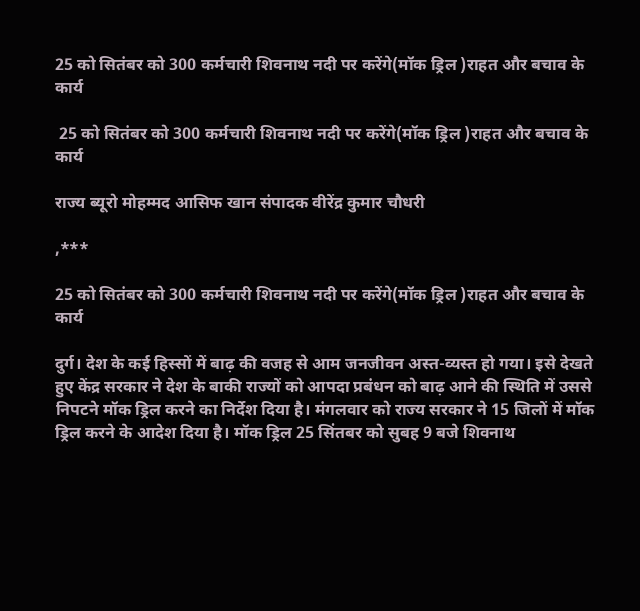25 को सितंबर को 300 कर्मचारी शिवनाथ नदी पर करेंगे(मॉक ड्रिल )राहत और बचाव के कार्य

 25 को सितंबर को 300 कर्मचारी शिवनाथ नदी पर करेंगे(मॉक ड्रिल )राहत और बचाव के कार्य

राज्य ब्यूरो मोहम्मद आसिफ खान संपादक वीरेंद्र कुमार चौधरी

,***

25 को सितंबर को 300 कर्मचारी शिवनाथ नदी पर करेंगे(मॉक ड्रिल )राहत और बचाव के कार्य

दुर्ग। देश के कई हिस्सों में बाढ़ की वजह से आम जनजीवन अस्त-व्यस्त हो गया। इसे देखते हुए केंद्र सरकार ने देश के बाकी राज्यों को आपदा प्रबंधन को बाढ़ आने की स्थिति में उससे निपटने मॉक ड्रिल करने का निर्देश दिया है। मंगलवार को राज्य सरकार ने 15 जिलों में मॉक ड्रिल करने के आदेश दिया है। मॉक ड्रिल 25 सिंतबर को सुबह 9 बजे शिवनाथ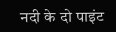नदी के दो पाइंट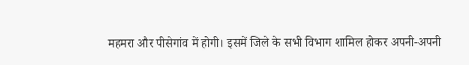महमरा और पीसेगांव में होगी। इसमें जिले के सभी विभाग शामिल होकर अपनी-अपनी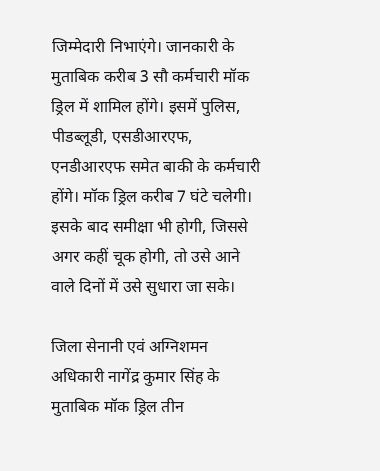जिम्मेदारी निभाएंगे। जानकारी के मुताबिक करीब 3 सौ कर्मचारी मॉक ड्रिल में शामिल होंगे। इसमें पुलिस, पीडब्लूडी, एसडीआरएफ, एनडीआरएफ समेत बाकी के कर्मचारी होंगे। मॉक ड्रिल करीब 7 घंटे चलेगी। इसके बाद समीक्षा भी होगी, जिससे अगर कहीं चूक होगी, तो उसे आने वाले दिनों में उसे सुधारा जा सके।

जिला सेनानी एवं अग्निशमन अधिकारी नागेंद्र कुमार सिंह के मुताबिक मॉक ड्रिल तीन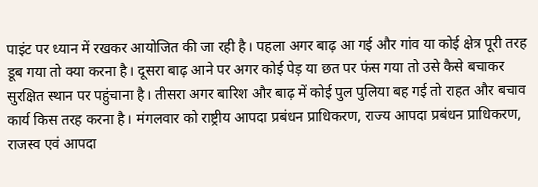पाइंट पर ध्यान में रखकर आयोजित की जा रही है। पहला अगर बाढ़ आ गई और गांव या कोई क्षेत्र पूरी तरह डूब गया तो क्या करना है। दूसरा बाढ़ आने पर अगर कोई पेड़ या छत पर फंस गया तो उसे कैसे बचाकर सुरक्षित स्थान पर पहुंचाना है। तीसरा अगर बारिश और बाढ़ में कोई पुल पुलिया बह गई तो राहत और बचाव कार्य किस तरह करना है। मंगलवार को राष्ट्रीय आपदा प्रबंधन प्राधिकरण, राज्य आपदा प्रबंधन प्राधिकरण, राजस्व एवं आपदा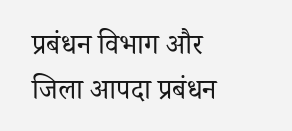प्रबंधन विभाग और जिला आपदा प्रबंधन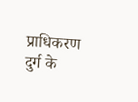प्राधिकरण दुर्ग के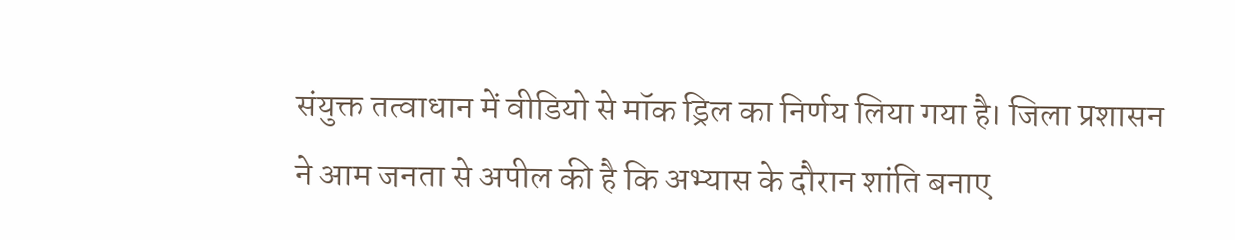संयुक्त तत्वाधान में वीडियो से मॉक ड्रिल का निर्णय लिया गया है। जिला प्रशासन ने आम जनता से अपील की है कि अभ्यास के दौरान शांति बनाए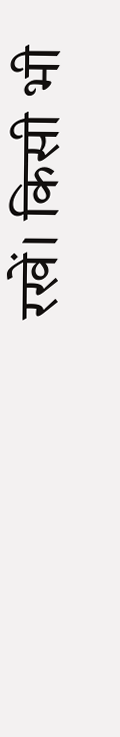रखें। किसी भी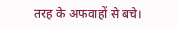तरह के अफवाहों से बचे।